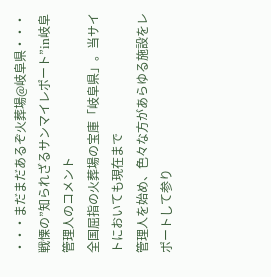・・・まだまだあるぞ火葬場@岐阜県・・・
戦慄の”知られざるサンマイレポート”in岐阜
管理人のコメント
全国屈指の火葬場の宝庫「岐阜県」。当サイトにおいても現在まで
管理人を始め、色々な方があらゆる施設をレポートして参り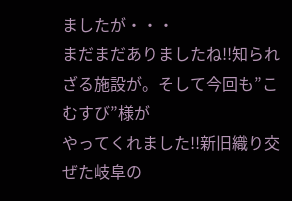ましたが・・・
まだまだありましたね!!知られざる施設が。そして今回も”こむすび”様が
やってくれました!!新旧織り交ぜた岐阜の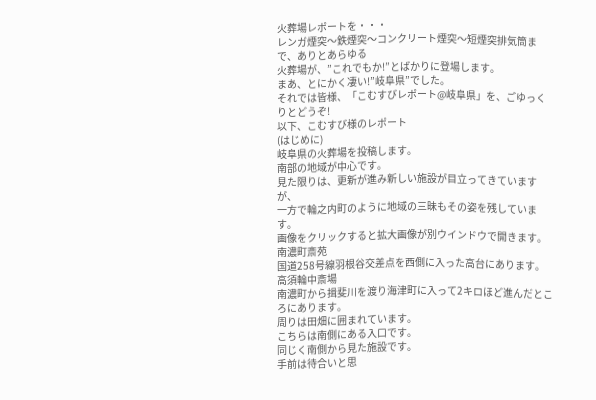火葬場レポートを・・・
レンガ煙突〜鉄煙突〜コンクリート煙突〜短煙突排気筒まで、ありとあらゆる
火葬場が、”これでもか!”とばかりに登場します。
まあ、とにかく凄い!”岐阜県”でした。
それでは皆様、「こむすびレポート@岐阜県」を、ごゆっくりとどうぞ!
以下、こむすび様のレポート
(はじめに)
岐阜県の火葬場を投稿します。
南部の地域が中心です。
見た限りは、更新が進み新しい施設が目立ってきていますが、
一方で輪之内町のように地域の三昧もその姿を残しています。
画像をクリックすると拡大画像が別ウインドウで開きます。
南濃町斎苑
国道258号線羽根谷交差点を西側に入った高台にあります。
高須輪中斎場
南濃町から揖斐川を渡り海津町に入って2キロほど進んだところにあります。
周りは田畑に囲まれています。
こちらは南側にある入口です。
同じく南側から見た施設です。
手前は待合いと思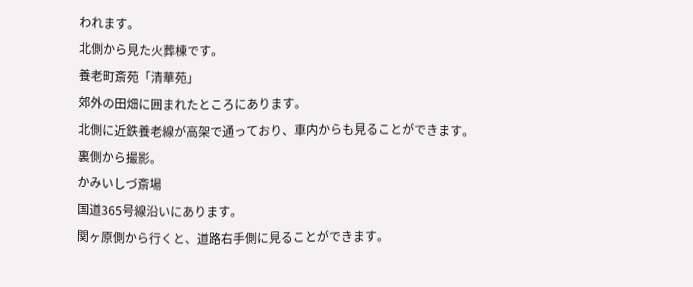われます。
北側から見た火葬棟です。
養老町斎苑「清華苑」
郊外の田畑に囲まれたところにあります。
北側に近鉄養老線が高架で通っており、車内からも見ることができます。
裏側から撮影。
かみいしづ斎場
国道365号線沿いにあります。
関ヶ原側から行くと、道路右手側に見ることができます。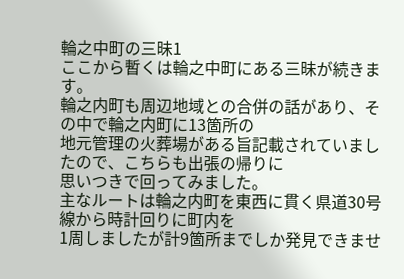輪之中町の三昧1
ここから暫くは輪之中町にある三昧が続きます。
輪之内町も周辺地域との合併の話があり、その中で輪之内町に13箇所の
地元管理の火葬場がある旨記載されていましたので、こちらも出張の帰りに
思いつきで回ってみました。
主なルートは輪之内町を東西に貫く県道30号線から時計回りに町内を
1周しましたが計9箇所までしか発見できませ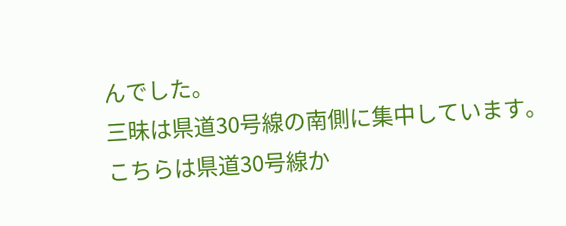んでした。
三昧は県道30号線の南側に集中しています。
こちらは県道30号線か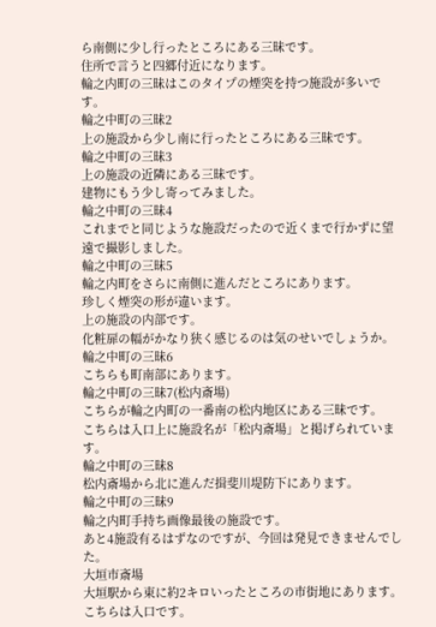ら南側に少し行ったところにある三昧です。
住所で言うと四郷付近になります。
輪之内町の三昧はこのタイプの煙突を持つ施設が多いです。
輪之中町の三昧2
上の施設から少し南に行ったところにある三昧です。
輪之中町の三昧3
上の施設の近隣にある三昧です。
建物にもう少し寄ってみました。
輪之中町の三昧4
これまでと同じような施設だったので近くまで行かずに望遠で撮影しました。
輪之中町の三昧5
輪之内町をさらに南側に進んだところにあります。
珍しく煙突の形が違います。
上の施設の内部です。
化粧扉の幅がかなり狭く感じるのは気のせいでしょうか。
輪之中町の三昧6
こちらも町南部にあります。
輪之中町の三昧7(松内斎場)
こちらが輪之内町の一番南の松内地区にある三昧です。
こちらは入口上に施設名が「松内斎場」と掲げられています。
輪之中町の三昧8
松内斎場から北に進んだ揖斐川堤防下にあります。
輪之中町の三昧9
輪之内町手持ち画像最後の施設です。
あと4施設有るはずなのですが、今回は発見できませんでした。
大垣市斎場
大垣駅から東に約2キロいったところの市街地にあります。
こちらは入口です。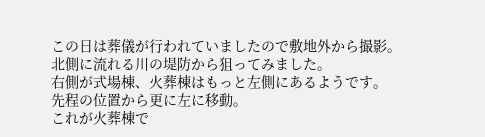この日は葬儀が行われていましたので敷地外から撮影。
北側に流れる川の堤防から狙ってみました。
右側が式場棟、火葬棟はもっと左側にあるようです。
先程の位置から更に左に移動。
これが火葬棟で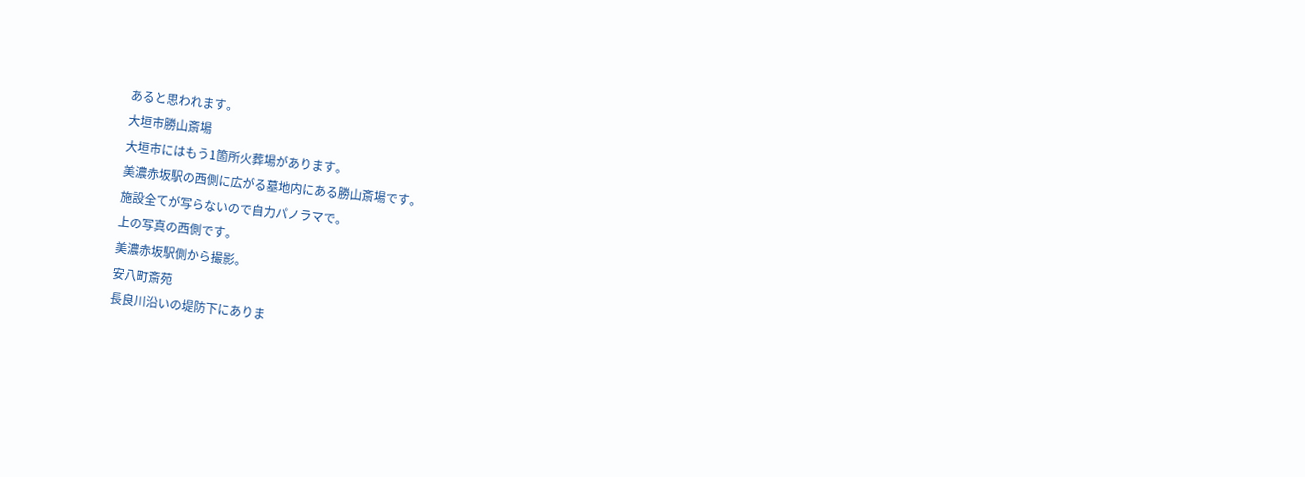あると思われます。
大垣市勝山斎場
大垣市にはもう1箇所火葬場があります。
美濃赤坂駅の西側に広がる墓地内にある勝山斎場です。
施設全てが写らないので自力パノラマで。
上の写真の西側です。
美濃赤坂駅側から撮影。
安八町斎苑
長良川沿いの堤防下にありま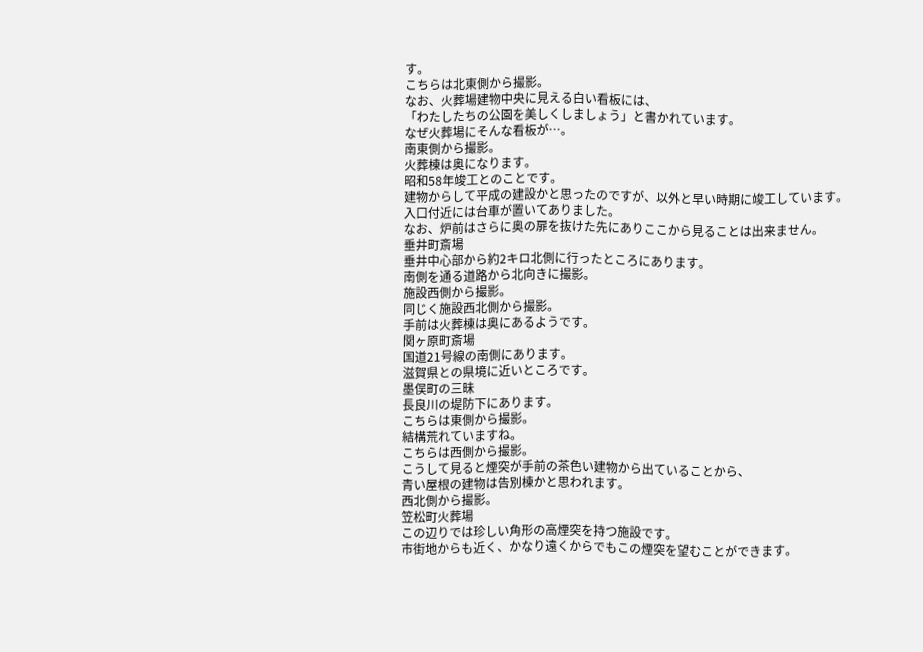す。
こちらは北東側から撮影。
なお、火葬場建物中央に見える白い看板には、
「わたしたちの公園を美しくしましょう」と書かれています。
なぜ火葬場にそんな看板が…。
南東側から撮影。
火葬棟は奥になります。
昭和58年竣工とのことです。
建物からして平成の建設かと思ったのですが、以外と早い時期に竣工しています。
入口付近には台車が置いてありました。
なお、炉前はさらに奥の扉を抜けた先にありここから見ることは出来ません。
垂井町斎場
垂井中心部から約2キロ北側に行ったところにあります。
南側を通る道路から北向きに撮影。
施設西側から撮影。
同じく施設西北側から撮影。
手前は火葬棟は奥にあるようです。
関ヶ原町斎場
国道21号線の南側にあります。
滋賀県との県境に近いところです。
墨俣町の三昧
長良川の堤防下にあります。
こちらは東側から撮影。
結構荒れていますね。
こちらは西側から撮影。
こうして見ると煙突が手前の茶色い建物から出ていることから、
青い屋根の建物は告別棟かと思われます。
西北側から撮影。
笠松町火葬場
この辺りでは珍しい角形の高煙突を持つ施設です。
市街地からも近く、かなり遠くからでもこの煙突を望むことができます。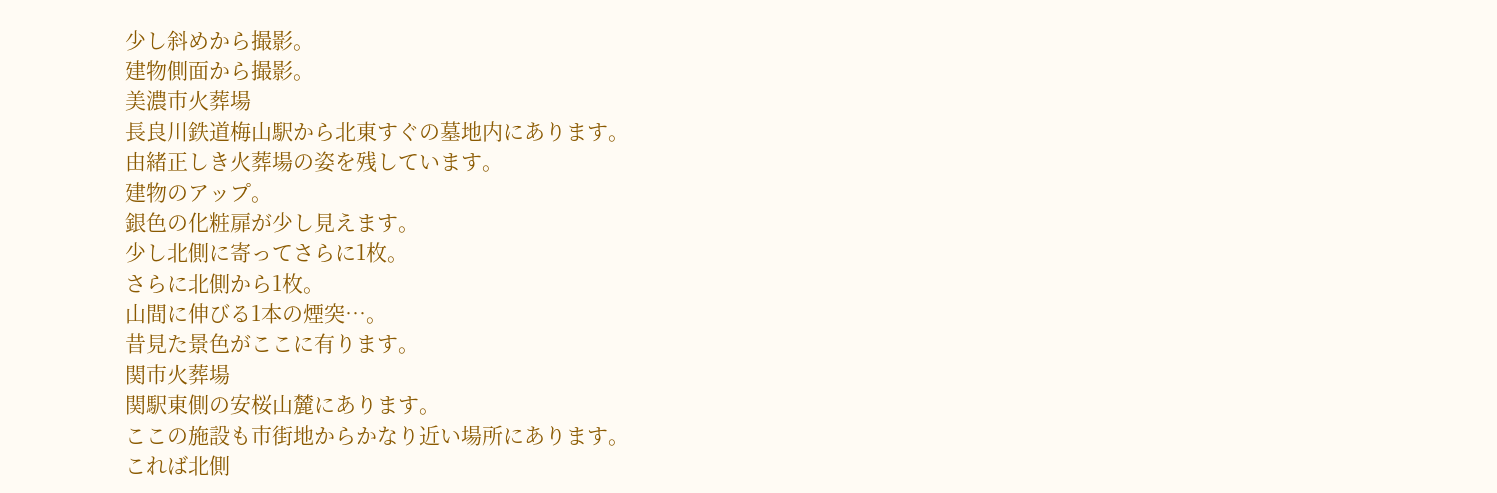少し斜めから撮影。
建物側面から撮影。
美濃市火葬場
長良川鉄道梅山駅から北東すぐの墓地内にあります。
由緒正しき火葬場の姿を残しています。
建物のアップ。
銀色の化粧扉が少し見えます。
少し北側に寄ってさらに1枚。
さらに北側から1枚。
山間に伸びる1本の煙突…。
昔見た景色がここに有ります。
関市火葬場
関駅東側の安桜山麓にあります。
ここの施設も市街地からかなり近い場所にあります。
これば北側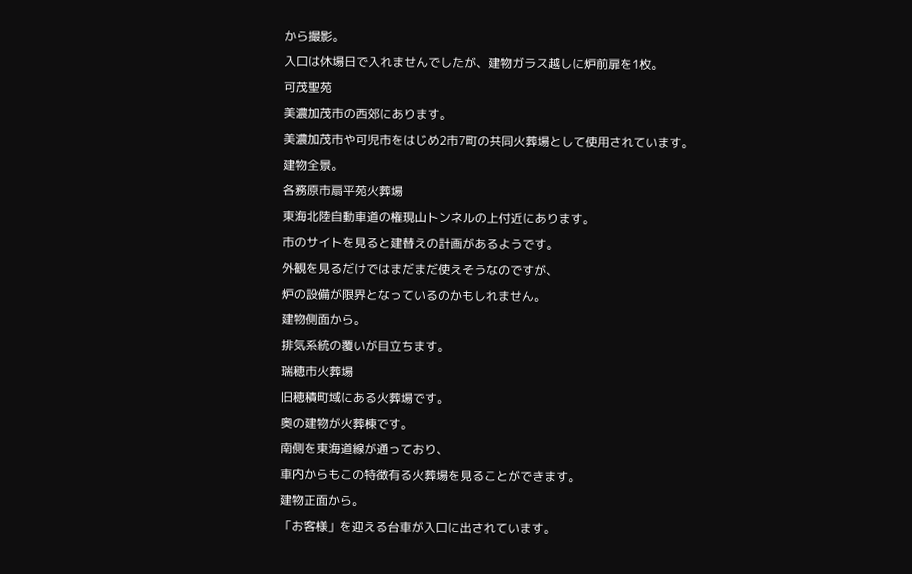から撮影。
入口は休場日で入れませんでしたが、建物ガラス越しに炉前扉を1枚。
可茂聖苑
美濃加茂市の西郊にあります。
美濃加茂市や可児市をはじめ2市7町の共同火葬場として使用されています。
建物全景。
各務原市扇平苑火葬場
東海北陸自動車道の権現山トンネルの上付近にあります。
市のサイトを見ると建替えの計画があるようです。
外観を見るだけではまだまだ使えそうなのですが、
炉の設備が限界となっているのかもしれません。
建物側面から。
排気系統の覆いが目立ちます。
瑞穂市火葬場
旧穂積町域にある火葬場です。
奥の建物が火葬棟です。
南側を東海道線が通っており、
車内からもこの特徴有る火葬場を見ることができます。
建物正面から。
「お客様」を迎える台車が入口に出されています。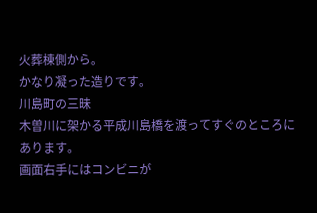火葬棟側から。
かなり凝った造りです。
川島町の三昧
木曽川に架かる平成川島橋を渡ってすぐのところにあります。
画面右手にはコンビニが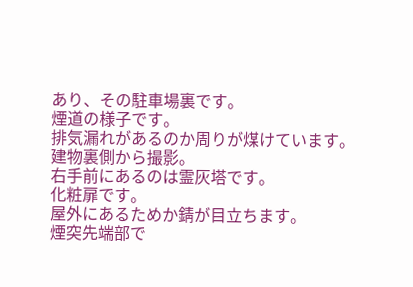あり、その駐車場裏です。
煙道の様子です。
排気漏れがあるのか周りが煤けています。
建物裏側から撮影。
右手前にあるのは霊灰塔です。
化粧扉です。
屋外にあるためか錆が目立ちます。
煙突先端部で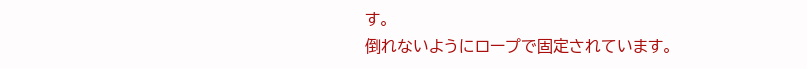す。
倒れないようにロープで固定されています。